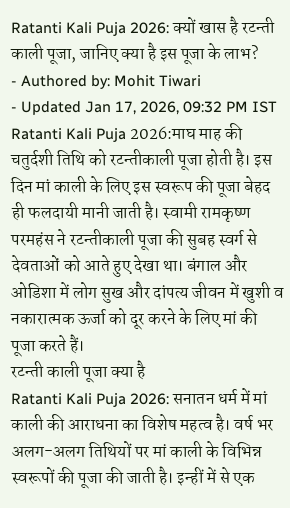Ratanti Kali Puja 2026: क्यों खास है रटन्ती काली पूजा, जानिए क्या है इस पूजा के लाभ?
- Authored by: Mohit Tiwari
- Updated Jan 17, 2026, 09:32 PM IST
Ratanti Kali Puja 2026:माघ माह की चतुर्दशी तिथि को रटन्तीकाली पूजा होती है। इस दिन मां काली के लिए इस स्वरूप की पूजा बेहद ही फलदायी मानी जाती है। स्वामी रामकृष्ण परमहंस ने रटन्तीकाली पूजा की सुबह स्वर्ग से देवताओं को आते हुए देखा था। बंगाल और ओडिशा में लोग सुख और दांपत्य जीवन में खुशी व नकारात्मक ऊर्जा को दूर करने के लिए मां की पूजा करते हैं।
रटन्ती काली पूजा क्या है
Ratanti Kali Puja 2026: सनातन धर्म में मां काली की आराधना का विशेष महत्व है। वर्ष भर अलग-अलग तिथियों पर मां काली के विभिन्न स्वरूपों की पूजा की जाती है। इन्हीं में से एक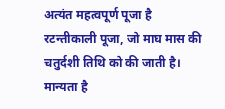अत्यंत महत्वपूर्ण पूजा है रटन्तीकाली पूजा, जो माघ मास की चतुर्दशी तिथि को की जाती है। मान्यता है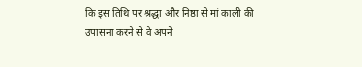कि इस तिथि पर श्रद्धा और निष्ठा से मां काली की उपासना करने से वे अपने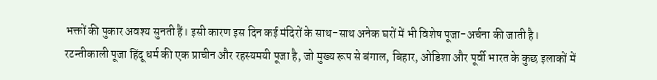भक्तों की पुकार अवश्य सुनती हैं। इसी कारण इस दिन कई मंदिरों के साथ-साथ अनेक घरों में भी विशेष पूजा-अर्चना की जाती है।
रटन्तीकाली पूजा हिंदू धर्म की एक प्राचीन और रहस्यमयी पूजा है, जो मुख्य रूप से बंगाल, बिहार, ओडिशा और पूर्वी भारत के कुछ इलाकों में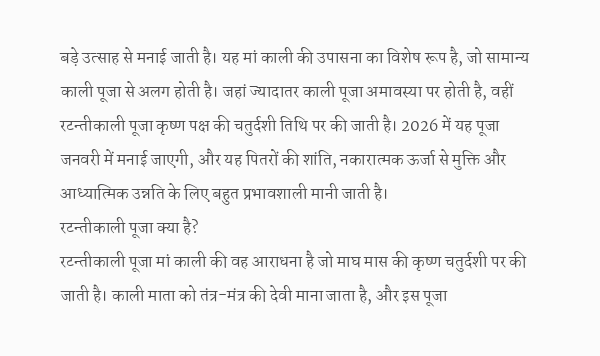बड़े उत्साह से मनाई जाती है। यह मां काली की उपासना का विशेष रूप है, जो सामान्य काली पूजा से अलग होती है। जहां ज्यादातर काली पूजा अमावस्या पर होती है, वहीं रटन्तीकाली पूजा कृष्ण पक्ष की चतुर्दशी तिथि पर की जाती है। 2026 में यह पूजा जनवरी में मनाई जाएगी, और यह पितरों की शांति, नकारात्मक ऊर्जा से मुक्ति और आध्यात्मिक उन्नति के लिए बहुत प्रभावशाली मानी जाती है।
रटन्तीकाली पूजा क्या है?
रटन्तीकाली पूजा मां काली की वह आराधना है जो माघ मास की कृष्ण चतुर्दशी पर की जाती है। काली माता को तंत्र-मंत्र की देवी माना जाता है, और इस पूजा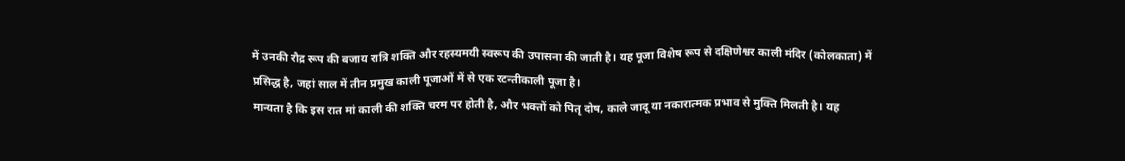में उनकी रौद्र रूप की बजाय रात्रि शक्ति और रहस्यमयी स्वरूप की उपासना की जाती है। यह पूजा विशेष रूप से दक्षिणेश्वर काली मंदिर (कोलकाता) में प्रसिद्ध है, जहां साल में तीन प्रमुख काली पूजाओं में से एक रटन्तीकाली पूजा है।
मान्यता है कि इस रात मां काली की शक्ति चरम पर होती है, और भक्तों को पितृ दोष, काले जादू या नकारात्मक प्रभाव से मुक्ति मिलती है। यह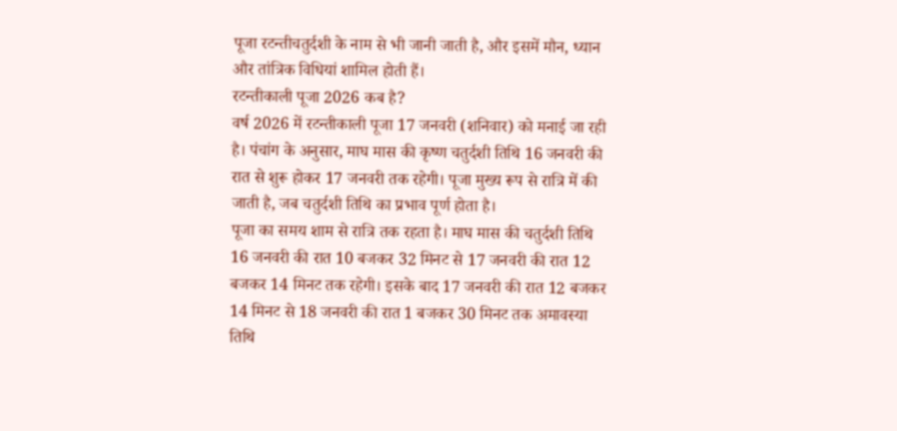पूजा रटन्तीचतुर्दशी के नाम से भी जानी जाती है, और इसमें मौन, ध्यान और तांत्रिक विधियां शामिल होती हैं।
रटन्तीकाली पूजा 2026 कब है?
वर्ष 2026 में रटन्तीकाली पूजा 17 जनवरी (शनिवार) को मनाई जा रही है। पंचांग के अनुसार, माघ मास की कृष्ण चतुर्दशी तिथि 16 जनवरी की रात से शुरू होकर 17 जनवरी तक रहेगी। पूजा मुख्य रूप से रात्रि में की जाती है, जब चतुर्दशी तिथि का प्रभाव पूर्ण होता है।
पूजा का समय शाम से रात्रि तक रहता है। माघ मास की चतुर्दशी तिथि 16 जनवरी की रात 10 बजकर 32 मिनट से 17 जनवरी की रात 12 बजकर 14 मिनट तक रहेगी। इसके बाद 17 जनवरी की रात 12 बजकर 14 मिनट से 18 जनवरी की रात 1 बजकर 30 मिनट तक अमावस्या तिथि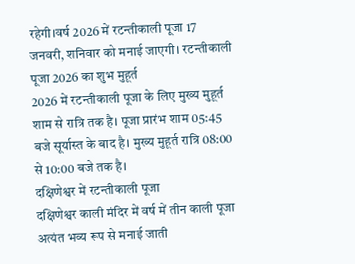रहेगी।वर्ष 2026 में रटन्तीकाली पूजा 17 जनवरी, शनिवार को मनाई जाएगी। रटन्तीकाली पूजा 2026 का शुभ मुहूर्त
2026 में रटन्तीकाली पूजा के लिए मुख्य मुहूर्त शाम से रात्रि तक है। पूजा प्रारंभ शाम 05:45 बजे सूर्यास्त के बाद है। मुख्य मुहूर्त रात्रि 08:00 से 10:00 बजे तक है।
दक्षिणेश्वर में रटन्तीकाली पूजा
दक्षिणेश्वर काली मंदिर में वर्ष में तीन काली पूजा अत्यंत भव्य रूप से मनाई जाती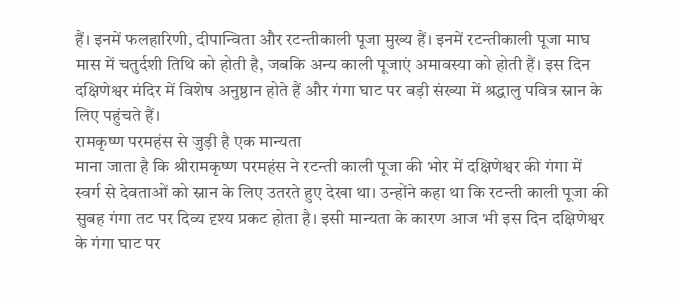हैं। इनमें फलहारिणी, दीपान्विता और रटन्तीकाली पूजा मुख्य हैं। इनमें रटन्तीकाली पूजा माघ मास में चतुर्दशी तिथि को होती है, जबकि अन्य काली पूजाएं अमावस्या को होती हैं। इस दिन दक्षिणेश्वर मंदिर में विशेष अनुष्ठान होते हैं और गंगा घाट पर बड़ी संख्या में श्रद्धालु पवित्र स्नान के लिए पहुंचते हैं।
रामकृष्ण परमहंस से जुड़ी है एक मान्यता
माना जाता है कि श्रीरामकृष्ण परमहंस ने रटन्ती काली पूजा की भोर में दक्षिणेश्वर की गंगा में स्वर्ग से देवताओं को स्नान के लिए उतरते हुए देखा था। उन्होंने कहा था कि रटन्ती काली पूजा की सुबह गंगा तट पर दिव्य दृश्य प्रकट होता है। इसी मान्यता के कारण आज भी इस दिन दक्षिणेश्वर के गंगा घाट पर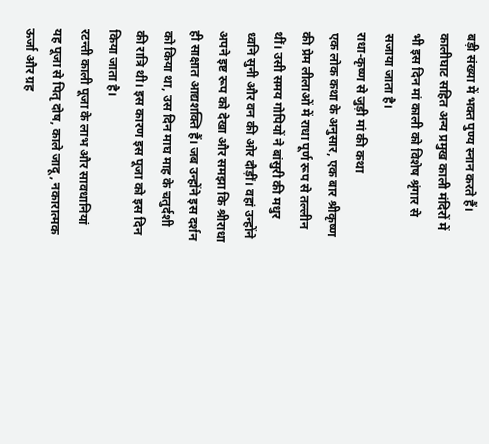बड़ी संख्या में भक्त पुण्य स्नान करते हैं। कालीघाट सहित अन्य प्रमुख काली मंदिरों में भी इस दिन मां काली को विशेष श्रृंगार से सजाया जाता है।
राधा-कृष्ण से जुड़ी मां की कथा
एक लोक कथा के अनुसार, एक बार श्रीकृष्ण की प्रेम लीलाओं में राधा पूर्ण रूप से तल्लीन थीं। उसी समय गोपियों ने बांसुरी की मधुर ध्वनि सुनी और वन की ओर दौड़ीं। वहां उन्होंने अपने इष्ट रूप को देखा और समझा कि श्रीराधा ही साक्षात आद्यशक्ति हैं। जब उन्होंने इस दर्शन को किया था, उस दिन माघ माह के चतुर्दशी की रात्रि थी। इस कारण इस पूजा को इस दिन किया जाता है।
रटन्ती काली पूजा के लाभ और सावधानियां
यह पूजा से पितृ दोष, काले जादू, नकारात्मक ऊर्जा और ग्रह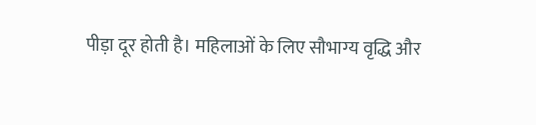पीड़ा दूर होती है। महिलाओं के लिए सौभाग्य वृद्धि और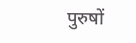पुरुषों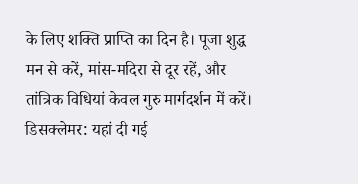के लिए शक्ति प्राप्ति का दिन है। पूजा शुद्ध मन से करें, मांस-मदिरा से दूर रहें, और तांत्रिक विधियां केवल गुरु मार्गदर्शन में करें।
डिसक्लेमर: यहां दी गई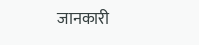जानकारी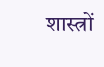शास्त्रों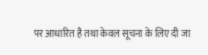पर आधारित है तथा केवल सूचना के लिए दी जा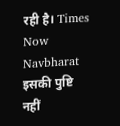रही है। Times Now Navbharat इसकी पुष्टि नहीं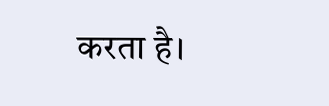करता है।